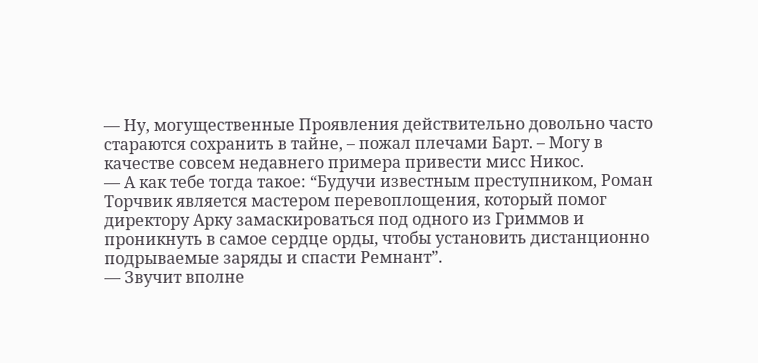— Ну, могущественные Проявления действительно довольно часто стараются сохранить в тайне, – пожал плечами Барт. – Могу в качестве совсем недавнего примера привести мисс Никос.
— А как тебе тогда такое: “Будучи известным преступником, Роман Торчвик является мастером перевоплощения, который помог директору Арку замаскироваться под одного из Гриммов и проникнуть в самое сердце орды, чтобы установить дистанционно подрываемые заряды и спасти Ремнант”.
— Звучит вполне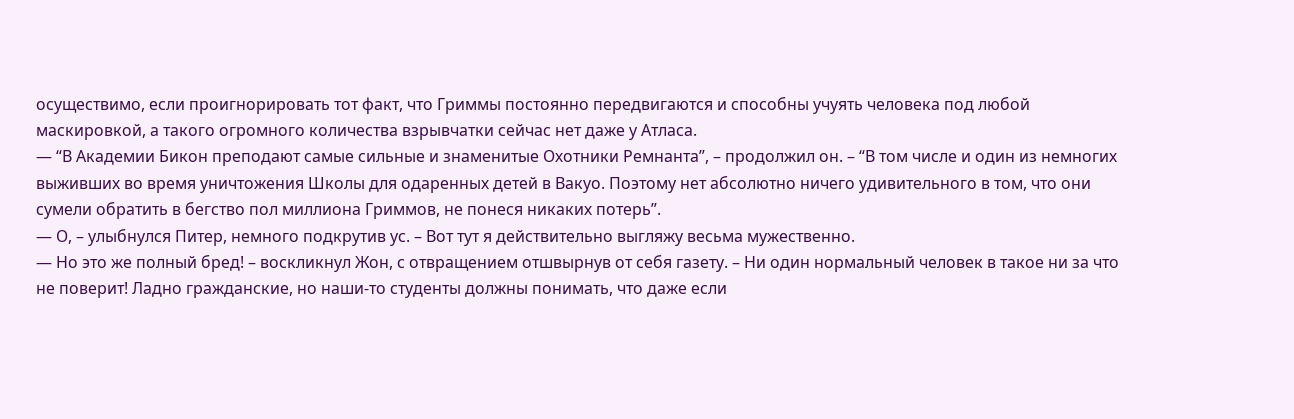осуществимо, если проигнорировать тот факт, что Гриммы постоянно передвигаются и способны учуять человека под любой маскировкой, а такого огромного количества взрывчатки сейчас нет даже у Атласа.
— “В Академии Бикон преподают самые сильные и знаменитые Охотники Ремнанта”, – продолжил он. – “В том числе и один из немногих выживших во время уничтожения Школы для одаренных детей в Вакуо. Поэтому нет абсолютно ничего удивительного в том, что они сумели обратить в бегство пол миллиона Гриммов, не понеся никаких потерь”.
— О, – улыбнулся Питер, немного подкрутив ус. – Вот тут я действительно выгляжу весьма мужественно.
— Но это же полный бред! – воскликнул Жон, с отвращением отшвырнув от себя газету. – Ни один нормальный человек в такое ни за что не поверит! Ладно гражданские, но наши-то студенты должны понимать, что даже если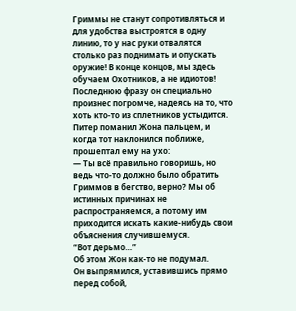Гриммы не станут сопротивляться и для удобства выстроятся в одну линию, то у нас руки отвалятся столько раз поднимать и опускать оружие! В конце концов, мы здесь обучаем Охотников, а не идиотов!
Последнюю фразу он специально произнес погромче, надеясь на то, что хоть кто-то из сплетников устыдится.
Питер поманил Жона пальцем, и когда тот наклонился поближе, прошептал ему на ухо:
— Ты всё правильно говоришь, но ведь что-то должно было обратить Гриммов в бегство, верно? Мы об истинных причинах не распространяемся, а потому им приходится искать какие-нибудь свои объяснения случившемуся.
“Вот дерьмо…”
Об этом Жон как-то не подумал.
Он выпрямился, уставившись прямо перед собой,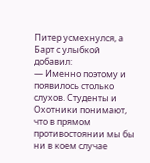Питер усмехнулся, а Барт с улыбкой добавил:
— Именно поэтому и появилось столько слухов. Студенты и Охотники понимают, что в прямом противостоянии мы бы ни в коем случае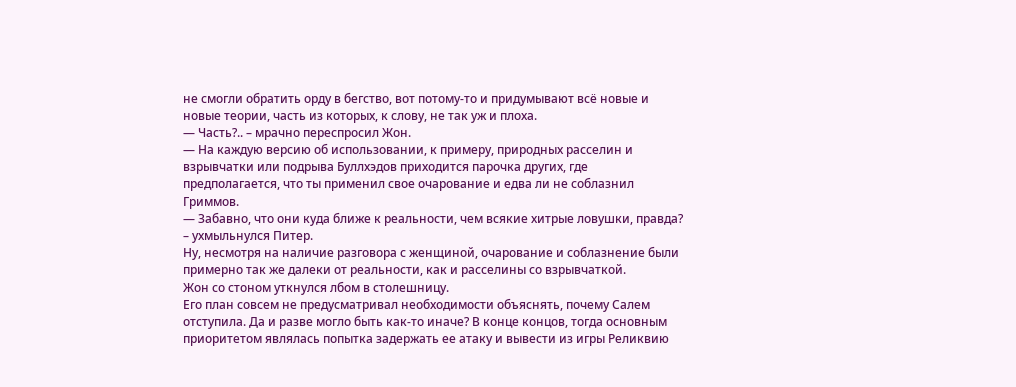не смогли обратить орду в бегство, вот потому-то и придумывают всё новые и новые теории, часть из которых, к слову, не так уж и плоха.
— Часть?.. – мрачно переспросил Жон.
— На каждую версию об использовании, к примеру, природных расселин и взрывчатки или подрыва Буллхэдов приходится парочка других, где предполагается, что ты применил свое очарование и едва ли не соблазнил Гриммов.
— Забавно, что они куда ближе к реальности, чем всякие хитрые ловушки, правда? – ухмыльнулся Питер.
Ну, несмотря на наличие разговора с женщиной, очарование и соблазнение были примерно так же далеки от реальности, как и расселины со взрывчаткой.
Жон со стоном уткнулся лбом в столешницу.
Его план совсем не предусматривал необходимости объяснять, почему Салем отступила. Да и разве могло быть как-то иначе? В конце концов, тогда основным приоритетом являлась попытка задержать ее атаку и вывести из игры Реликвию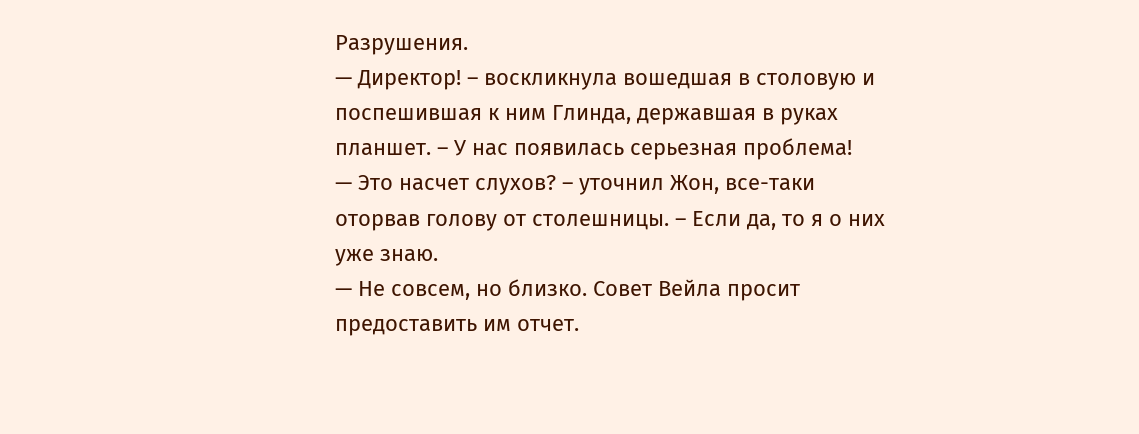Разрушения.
— Директор! – воскликнула вошедшая в столовую и поспешившая к ним Глинда, державшая в руках планшет. – У нас появилась серьезная проблема!
— Это насчет слухов? – уточнил Жон, все-таки оторвав голову от столешницы. – Если да, то я о них уже знаю.
— Не совсем, но близко. Совет Вейла просит предоставить им отчет.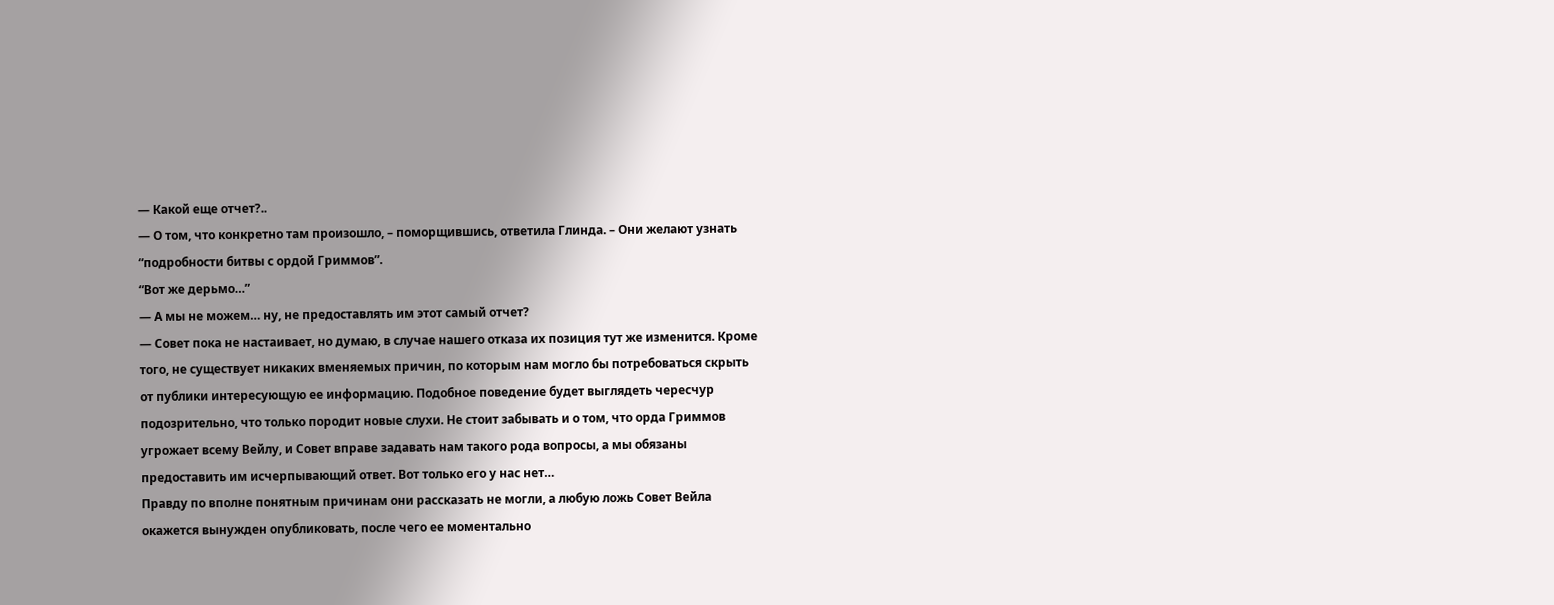— Какой еще отчет?..
— О том, что конкретно там произошло, – поморщившись, ответила Глинда. – Они желают узнать “подробности битвы с ордой Гриммов”.
“Вот же дерьмо…”
— А мы не можем… ну, не предоставлять им этот самый отчет?
— Совет пока не настаивает, но думаю, в случае нашего отказа их позиция тут же изменится. Кроме того, не существует никаких вменяемых причин, по которым нам могло бы потребоваться скрыть от публики интересующую ее информацию. Подобное поведение будет выглядеть чересчур подозрительно, что только породит новые слухи. Не стоит забывать и о том, что орда Гриммов угрожает всему Вейлу, и Совет вправе задавать нам такого рода вопросы, а мы обязаны предоставить им исчерпывающий ответ. Вот только его у нас нет…
Правду по вполне понятным причинам они рассказать не могли, а любую ложь Совет Вейла окажется вынужден опубликовать, после чего ее моментально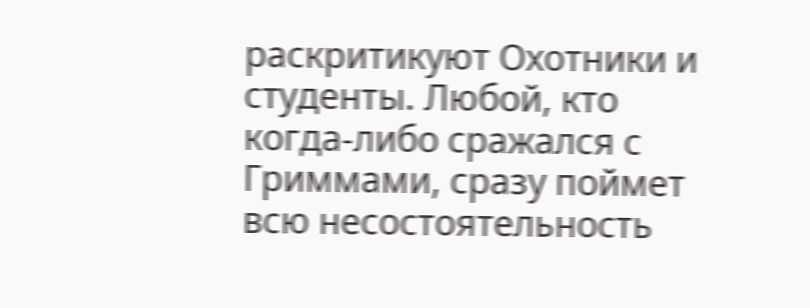раскритикуют Охотники и студенты. Любой, кто когда-либо сражался с Гриммами, сразу поймет всю несостоятельность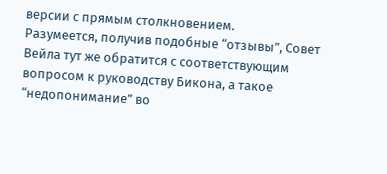версии с прямым столкновением.
Разумеется, получив подобные “отзывы”, Совет Вейла тут же обратится с соответствующим вопросом к руководству Бикона, а такое “недопонимание” во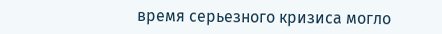время серьезного кризиса могло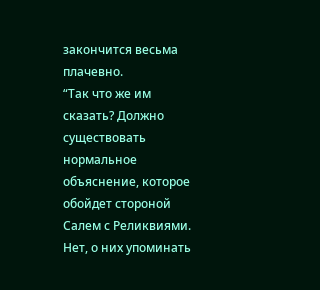закончится весьма плачевно.
“Так что же им сказать? Должно существовать нормальное объяснение, которое обойдет стороной Салем с Реликвиями. Нет, о них упоминать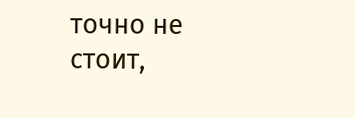точно не стоит,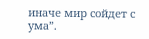иначе мир сойдет с ума”.